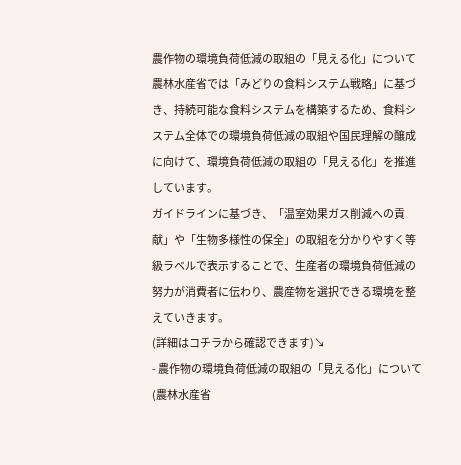農作物の環境負荷低減の取組の「見える化」について
農林水産省では「みどりの⾷料システム戦略」に基づき、持続可能な食料システムを構築するため、食料システム全体での環境負荷低減の取組や国民理解の醸成に向けて、環境負荷低減の取組の「見える化」を推進しています。
ガイドラインに基づき、「温室効果ガス削減への貢献」や「生物多様性の保全」の取組を分かりやすく等級ラベルで表示することで、生産者の環境負荷低減の努力が消費者に伝わり、農産物を選択できる環境を整えていきます。
(詳細はコチラから確認できます)↘
- 農作物の環境負荷低減の取組の「見える化」について(農林水産省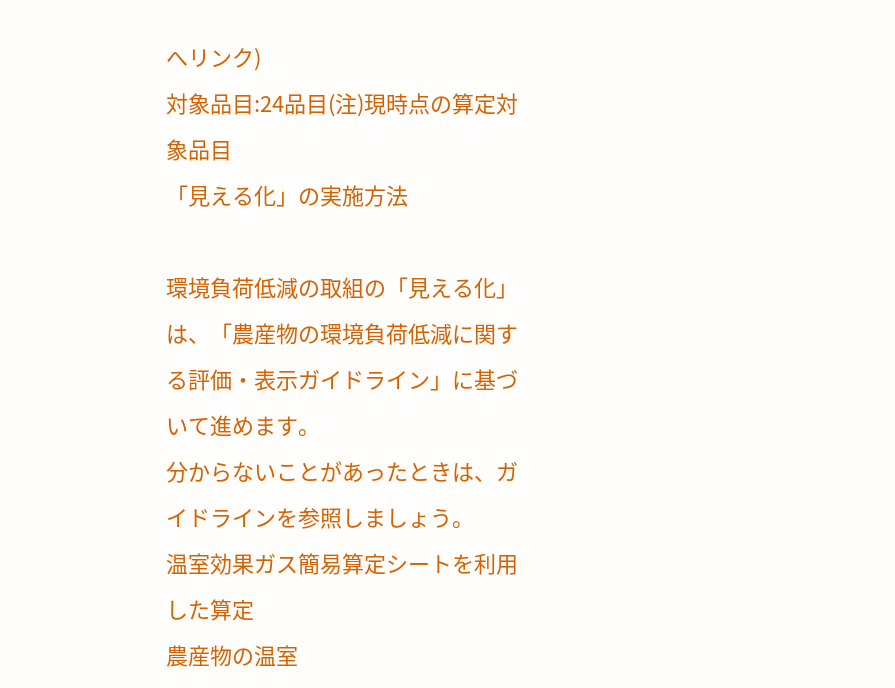へリンク)
対象品目:24品目(注)現時点の算定対象品目
「見える化」の実施方法

環境負荷低減の取組の「見える化」は、「農産物の環境負荷低減に関する評価・表示ガイドライン」に基づいて進めます。
分からないことがあったときは、ガイドラインを参照しましょう。
温室効果ガス簡易算定シートを利用した算定
農産物の温室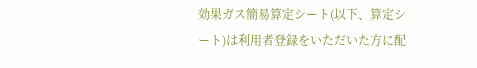効果ガス簡易算定シート(以下、算定シート)は利用者登録をいただいた方に配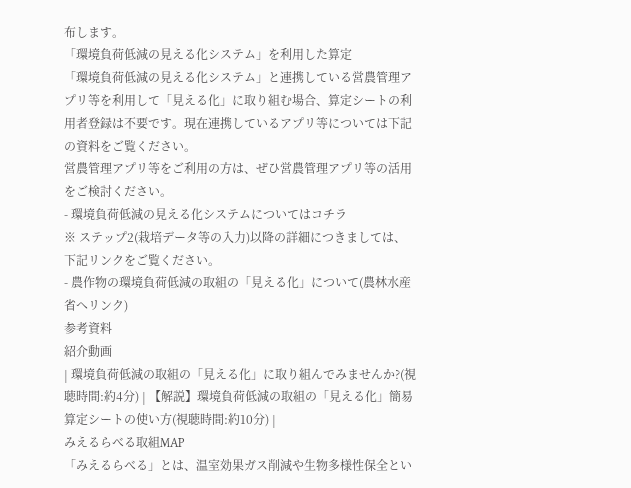布します。
「環境負荷低減の見える化システム」を利用した算定
「環境負荷低減の見える化システム」と連携している営農管理アプリ等を利用して「見える化」に取り組む場合、算定シートの利用者登録は不要です。現在連携しているアプリ等については下記の資料をご覧ください。
営農管理アプリ等をご利用の方は、ぜひ営農管理アプリ等の活用をご検討ください。
- 環境負荷低減の見える化システムについてはコチラ
※ ステップ2(栽培データ等の入力)以降の詳細につきましては、下記リンクをご覧ください。
- 農作物の環境負荷低減の取組の「見える化」について(農林水産省へリンク)
参考資料
紹介動画
| 環境負荷低減の取組の「見える化」に取り組んでみませんか?(視聴時間:約4分) | 【解説】環境負荷低減の取組の「見える化」簡易算定シートの使い方(視聴時間:約10分) |
みえるらべる取組MAP
「みえるらべる」とは、温室効果ガス削減や生物多様性保全とい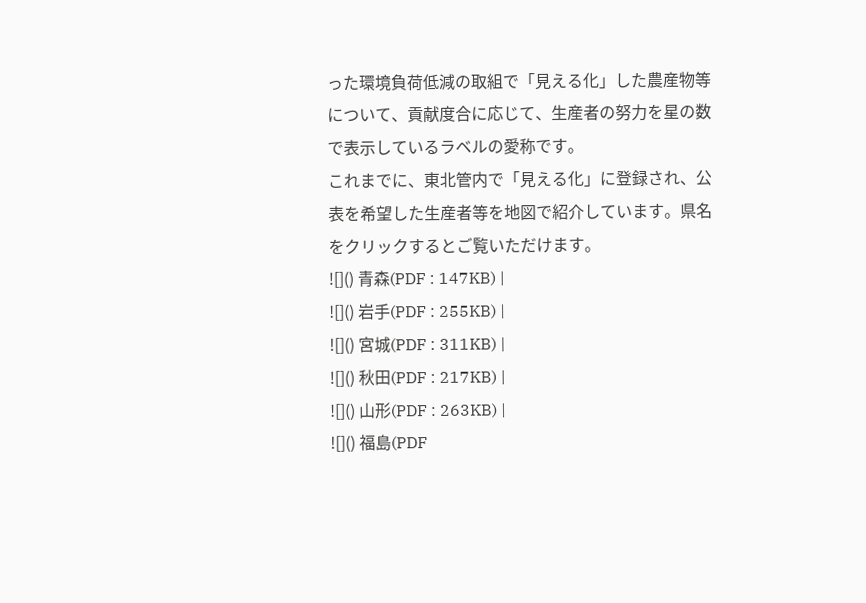った環境負荷低減の取組で「見える化」した農産物等について、貢献度合に応じて、生産者の努力を星の数で表示しているラベルの愛称です。
これまでに、東北管内で「見える化」に登録され、公表を希望した生産者等を地図で紹介しています。県名をクリックするとご覧いただけます。
![]() 青森(PDF : 147KB) |
![]() 岩手(PDF : 255KB) |
![]() 宮城(PDF : 311KB) |
![]() 秋田(PDF : 217KB) |
![]() 山形(PDF : 263KB) |
![]() 福島(PDF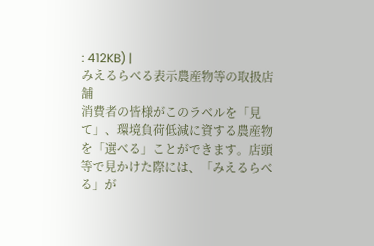: 412KB) |
みえるらべる表示農産物等の取扱店舗
消費者の皆様がこのラベルを「見て」、環境負荷低減に資する農産物を「選べる」ことができます。店頭等で見かけた際には、「みえるらべる」が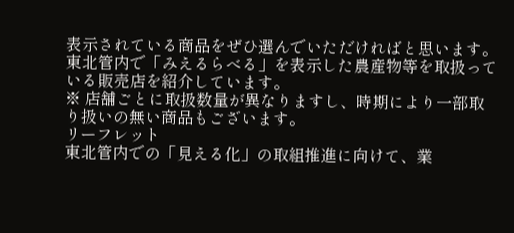表示されている商品をぜひ選んでいただければと思います。
東北管内で「みえるらべる」を表示した農産物等を取扱っている販売店を紹介しています。
※ 店舗ごとに取扱数量が異なりますし、時期により一部取り扱いの無い商品もございます。
リーフレット
東北管内での「見える化」の取組推進に向けて、業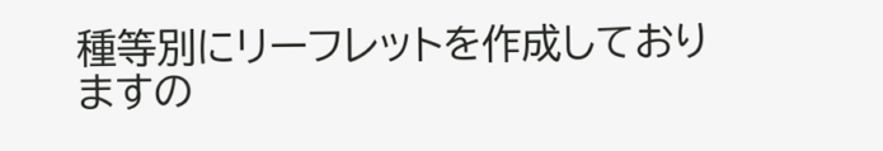種等別にリーフレットを作成しておりますの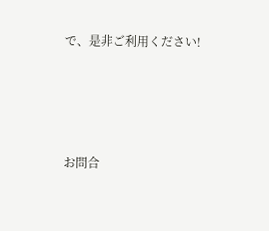で、是非ご利用ください!




お問合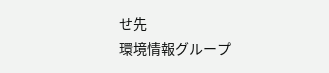せ先
環境情報グループ